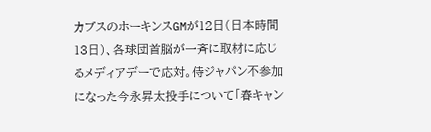カブスのホーキンスGMが12日(日本時間13日)、各球団首脳が一斉に取材に応じるメディアデーで応対。侍ジャパン不参加になった今永昇太投手について「春キャン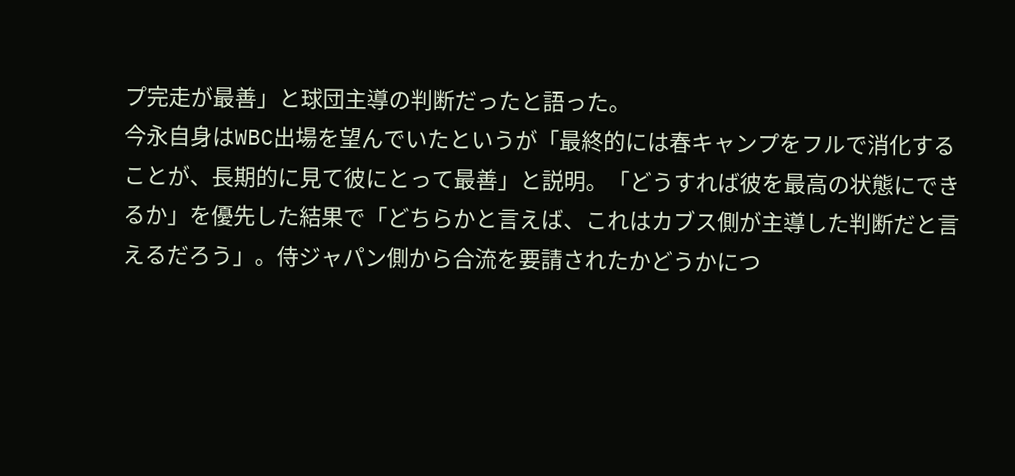プ完走が最善」と球団主導の判断だったと語った。
今永自身はWBC出場を望んでいたというが「最終的には春キャンプをフルで消化することが、長期的に見て彼にとって最善」と説明。「どうすれば彼を最高の状態にできるか」を優先した結果で「どちらかと言えば、これはカブス側が主導した判断だと言えるだろう」。侍ジャパン側から合流を要請されたかどうかにつ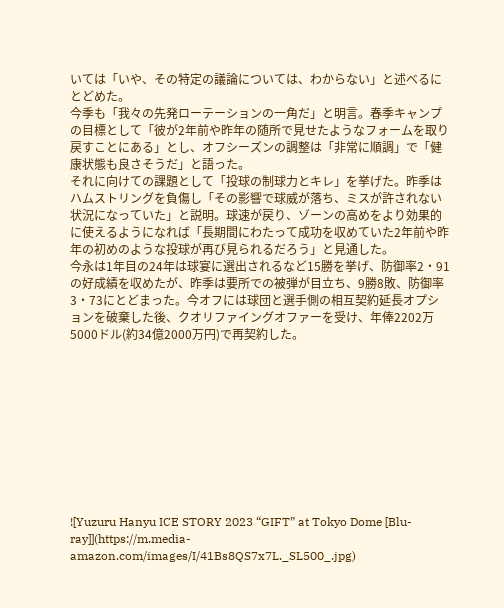いては「いや、その特定の議論については、わからない」と述べるにとどめた。
今季も「我々の先発ローテーションの一角だ」と明言。春季キャンプの目標として「彼が2年前や昨年の随所で見せたようなフォームを取り戻すことにある」とし、オフシーズンの調整は「非常に順調」で「健康状態も良さそうだ」と語った。
それに向けての課題として「投球の制球力とキレ」を挙げた。昨季はハムストリングを負傷し「その影響で球威が落ち、ミスが許されない状況になっていた」と説明。球速が戻り、ゾーンの高めをより効果的に使えるようになれば「長期間にわたって成功を収めていた2年前や昨年の初めのような投球が再び見られるだろう」と見通した。
今永は1年目の24年は球宴に選出されるなど15勝を挙げ、防御率2・91の好成績を収めたが、昨季は要所での被弾が目立ち、9勝8敗、防御率3・73にとどまった。今オフには球団と選手側の相互契約延長オプションを破棄した後、クオリファイングオファーを受け、年俸2202万5000ドル(約34億2000万円)で再契約した。










![Yuzuru Hanyu ICE STORY 2023 “GIFT” at Tokyo Dome [Blu-ray]](https://m.media-amazon.com/images/I/41Bs8QS7x7L._SL500_.jpg)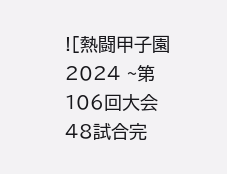![熱闘甲子園2024 ~第106回大会 48試合完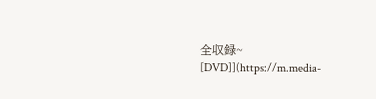全収録~ [DVD]](https://m.media-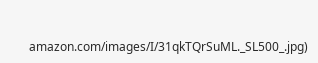amazon.com/images/I/31qkTQrSuML._SL500_.jpg)